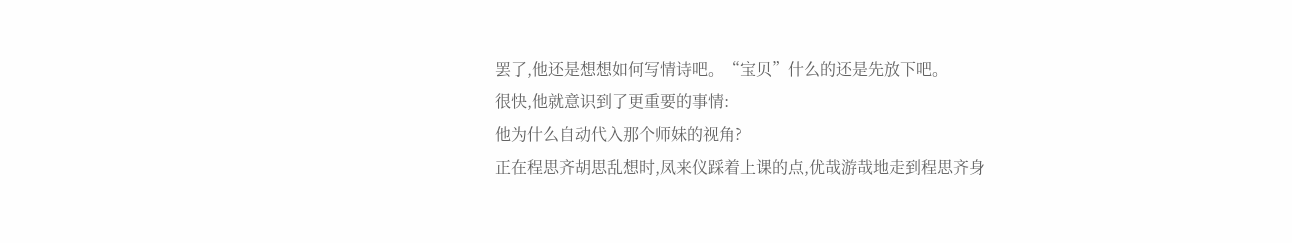罢了,他还是想想如何写情诗吧。“宝贝”什么的还是先放下吧。
很快,他就意识到了更重要的事情:
他为什么自动代入那个师妹的视角?
正在程思齐胡思乱想时,凤来仪踩着上课的点,优哉游哉地走到程思齐身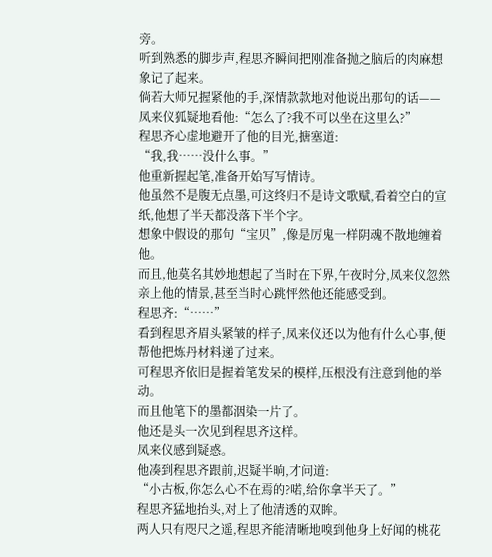旁。
听到熟悉的脚步声,程思齐瞬间把刚准备抛之脑后的肉麻想象记了起来。
倘若大师兄握紧他的手,深情款款地对他说出那句的话——
凤来仪狐疑地看他:“怎么了?我不可以坐在这里么?”
程思齐心虚地避开了他的目光,搪塞道:
“我,我……没什么事。”
他重新握起笔,准备开始写写情诗。
他虽然不是腹无点墨,可这终归不是诗文歌赋,看着空白的宣纸,他想了半天都没落下半个字。
想象中假设的那句“宝贝”,像是厉鬼一样阴魂不散地缠着他。
而且,他莫名其妙地想起了当时在下界,午夜时分,凤来仪忽然亲上他的情景,甚至当时心跳怦然他还能感受到。
程思齐:“……”
看到程思齐眉头紧皱的样子,凤来仪还以为他有什么心事,便帮他把炼丹材料递了过来。
可程思齐依旧是握着笔发呆的模样,压根没有注意到他的举动。
而且他笔下的墨都洇染一片了。
他还是头一次见到程思齐这样。
凤来仪感到疑惑。
他凑到程思齐跟前,迟疑半晌,才问道:
“小古板,你怎么心不在焉的?喏,给你拿半天了。”
程思齐猛地抬头,对上了他清透的双眸。
两人只有咫尺之遥,程思齐能清晰地嗅到他身上好闻的桃花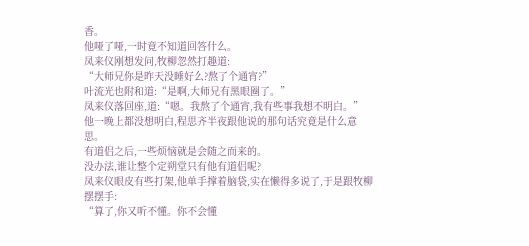香。
他哑了哑,一时竟不知道回答什么。
凤来仪刚想发问,牧柳忽然打趣道:
“大师兄你是昨天没睡好么?熬了个通宵?”
叶流光也附和道:“是啊,大师兄有黑眼圈了。”
凤来仪落回座,道:“嗯。我熬了个通宵,我有些事我想不明白。”
他一晚上都没想明白,程思齐半夜跟他说的那句话究竟是什么意思。
有道侣之后,一些烦恼就是会随之而来的。
没办法,谁让整个定朔堂只有他有道侣呢?
凤来仪眼皮有些打架,他单手撑着脑袋,实在懒得多说了,于是跟牧柳摆摆手:
“算了,你又听不懂。你不会懂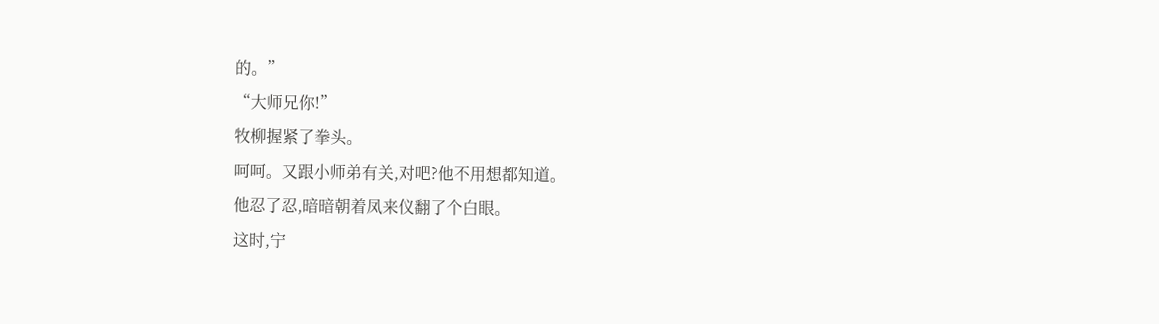的。”
“大师兄你!”
牧柳握紧了拳头。
呵呵。又跟小师弟有关,对吧?他不用想都知道。
他忍了忍,暗暗朝着凤来仪翻了个白眼。
这时,宁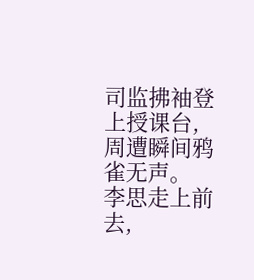司监拂袖登上授课台,周遭瞬间鸦雀无声。
李思走上前去,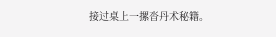接过桌上一摞沓丹术秘籍。